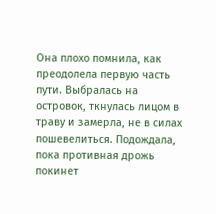Она плохо помнила, как преодолела первую часть пути. Выбралась на островок, ткнулась лицом в траву и замерла, не в силах пошевелиться. Подождала, пока противная дрожь покинет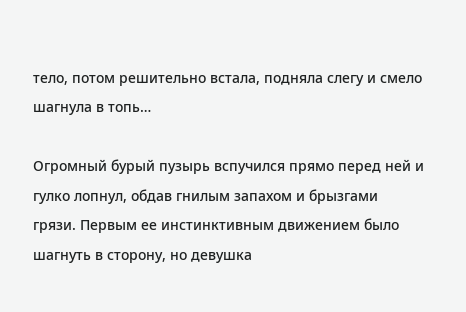тело, потом решительно встала, подняла слегу и смело шагнула в топь…

Огромный бурый пузырь вспучился прямо перед ней и гулко лопнул, обдав гнилым запахом и брызгами грязи. Первым ее инстинктивным движением было шагнуть в сторону, но девушка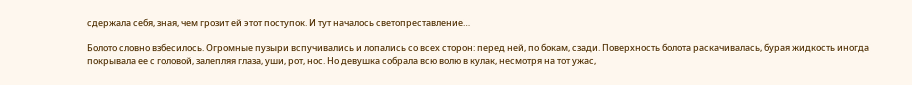сдержала себя, зная, чем грозит ей этот поступок. И тут началось светопреставление…

Болото словно взбесилось. Огромные пузыри вспучивались и лопались со всех сторон: перед ней, по бокам, сзади. Поверхность болота раскачивалась, бурая жидкость иногда покрывала ее с головой, залепляя глаза, уши, рот, нос. Но девушка собрала всю волю в кулак, несмотря на тот ужас,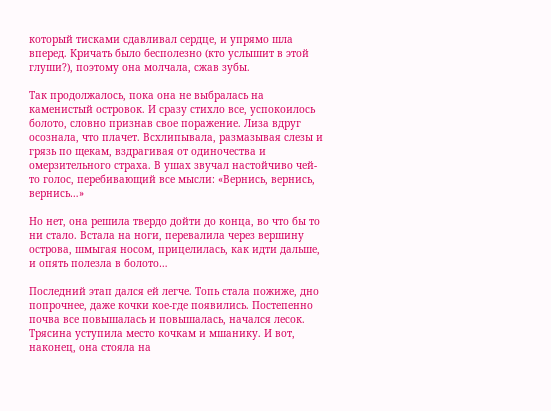который тисками сдавливал сердце, и упрямо шла вперед. Кричать было бесполезно (кто услышит в этой глуши?), поэтому она молчала, сжав зубы.

Так продолжалось, пока она не выбралась на каменистый островок. И сразу стихло все, успокоилось болото, словно признав свое поражение. Лиза вдруг осознала, что плачет. Всхлипывала, размазывая слезы и грязь по щекам, вздрагивая от одиночества и омерзительного страха. В ушах звучал настойчиво чей-то голос, перебивающий все мысли: «Вернись, вернись, вернись…»

Но нет, она решила твердо дойти до конца, во что бы то ни стало. Встала на ноги, перевалила через вершину острова, шмыгая носом, прицелилась, как идти дальше, и опять полезла в болото…

Последний этап дался ей легче. Топь стала пожиже, дно попрочнее, даже кочки кое-где появились. Постепенно почва все повышалась и повышалась, начался лесок. Трясина уступила место кочкам и мшанику. И вот, наконец, она стояла на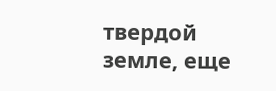твердой земле, еще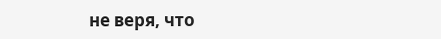не веря, что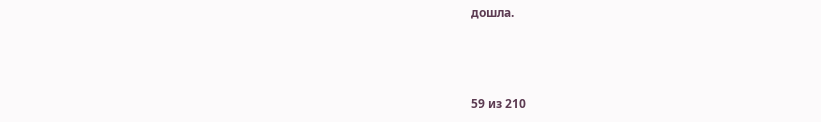дошла.



59 из 210